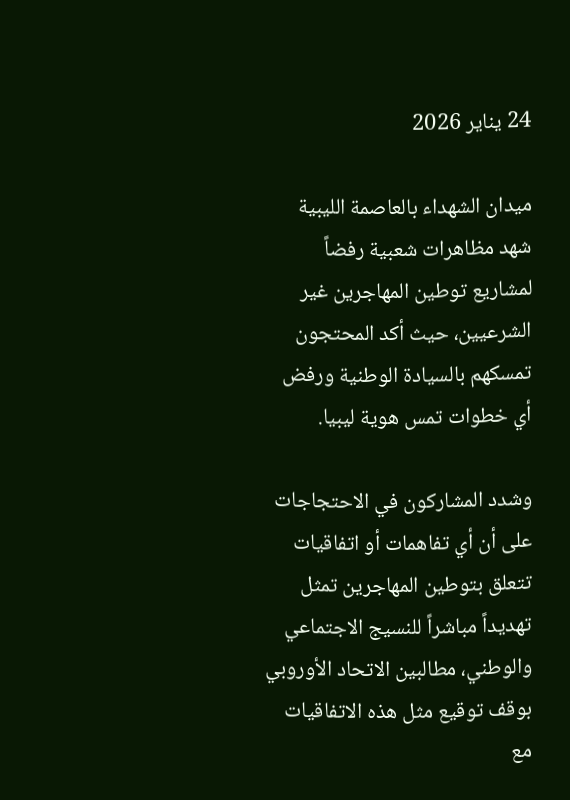24 يناير 2026

ميدان الشهداء بالعاصمة الليبية شهد مظاهرات شعبية رفضاً لمشاريع توطين المهاجرين غير الشرعيين، حيث أكد المحتجون تمسكهم بالسيادة الوطنية ورفض أي خطوات تمس هوية ليبيا.

وشدد المشاركون في الاحتجاجات على أن أي تفاهمات أو اتفاقيات تتعلق بتوطين المهاجرين تمثل تهديداً مباشراً للنسيج الاجتماعي والوطني، مطالبين الاتحاد الأوروبي بوقف توقيع مثل هذه الاتفاقيات مع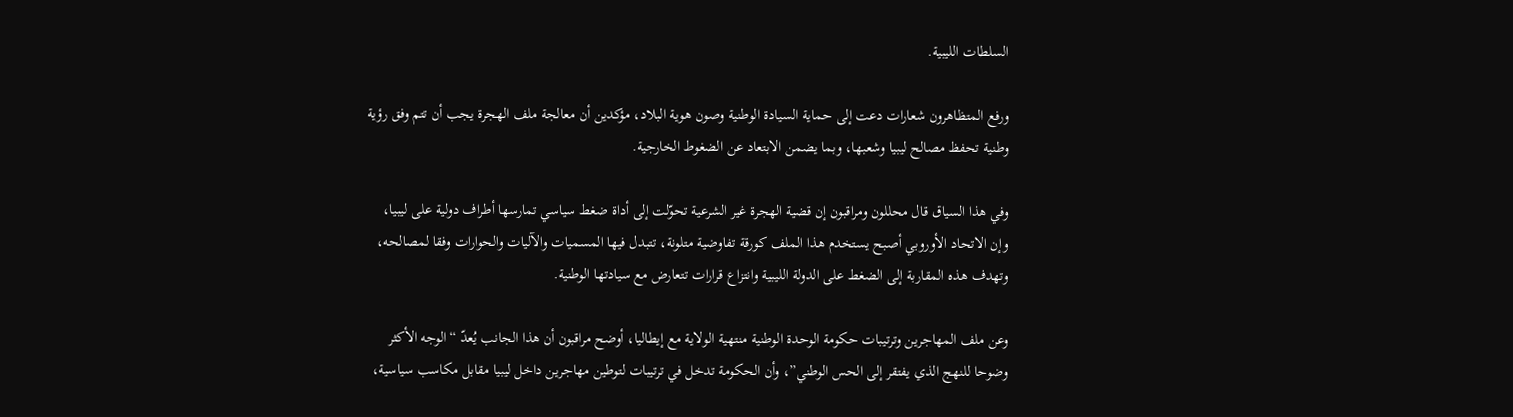السلطات الليبية.

ورفع المتظاهرون شعارات دعت إلى حماية السيادة الوطنية وصون هوية البلاد، مؤكدين أن معالجة ملف الهجرة يجب أن تتم وفق رؤية وطنية تحفظ مصالح ليبيا وشعبها، وبما يضمن الابتعاد عن الضغوط الخارجية.

وفي هذا السياق قال محللون ومراقبون إن قضية الهجرة غير الشرعية تحوّلت إلى أداة ضغط سياسي تمارسها أطراف دولية على ليبيا، وإن الاتحاد الأوروبي أصبح يستخدم هذا الملف كورقة تفاوضية متلونة، تتبدل فيها المسميات والآليات والحوارات وفقا لمصالحه، وتهدف هذه المقاربة إلى الضغط على الدولة الليبية وانتزاع قرارات تتعارض مع سيادتها الوطنية.

وعن ملف المهاجرين وترتيبات حكومة الوحدة الوطنية منتهية الولاية مع إيطاليا، أوضح مراقبون أن هذا الجانب يُعدّ “الوجه الأكثر وضوحا للنهج الذي يفتقر إلى الحس الوطني”، وأن الحكومة تدخل في ترتيبات لتوطين مهاجرين داخل ليبيا مقابل مكاسب سياسية،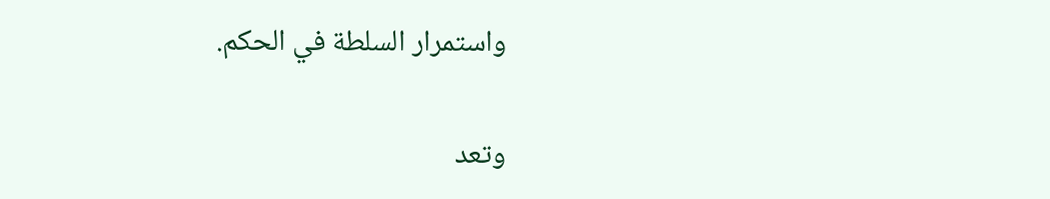واستمرار السلطة في الحكم.

وتعد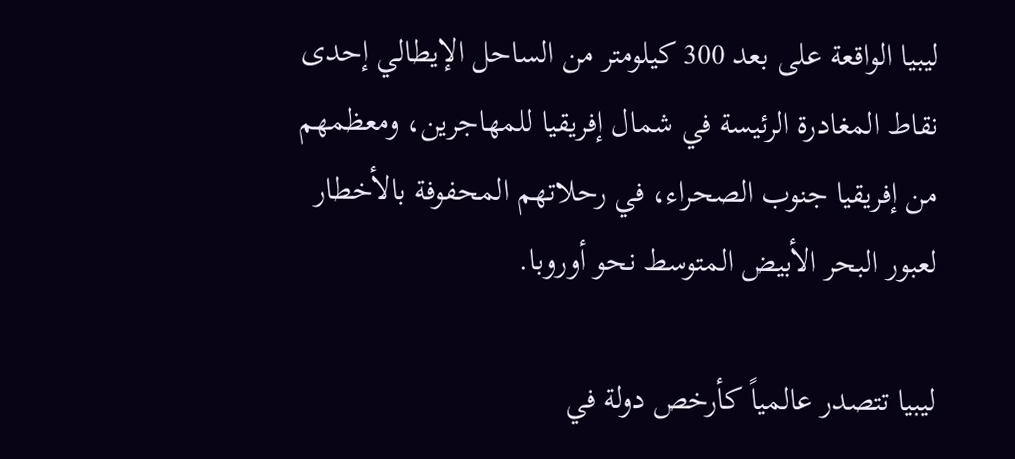ليبيا الواقعة على بعد 300 كيلومتر من الساحل الإيطالي إحدى نقاط المغادرة الرئيسة في شمال إفريقيا للمهاجرين، ومعظمهم من إفريقيا جنوب الصحراء، في رحلاتهم المحفوفة بالأخطار لعبور البحر الأبيض المتوسط نحو أوروبا.

ليبيا تتصدر عالمياً كأرخص دولة في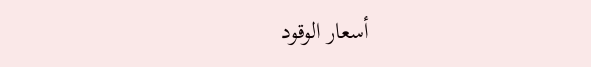أسعار الوقود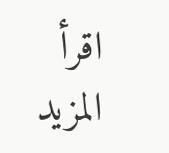اقرأ المزيد